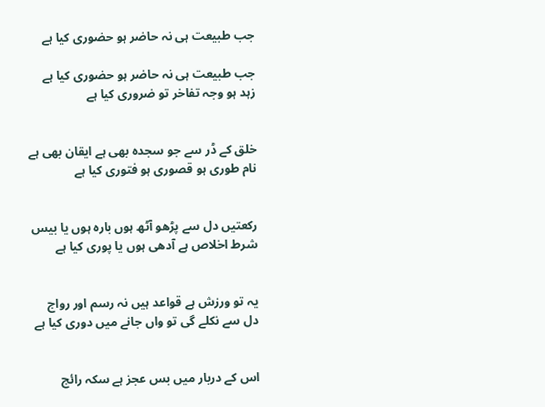جب طبیعت ہی نہ حاضر ہو حضوری کیا ہے

جب طبیعت ہی نہ حاضر ہو حضوری کیا ہے
زہد ہو وجہ تفاخر تو ضروری کیا ہے


خلق کے ڈر سے جو سجدہ بھی ہے ایقان بھی ہے
نام طوری ہو قصوری ہو فتوری کیا ہے


رکعتیں دل سے پڑھو آٹھ ہوں بارہ ہوں یا بیس
شرط اخلاص ہے آدھی ہوں یا پوری کیا ہے


یہ تو ورزش ہے قواعد ہیں نہ رسم اور رواج
دل سے نکلے گی تو واں جانے میں دوری کیا ہے


اس کے دربار میں بس عجز ہے سکہ رائج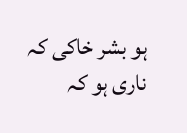ہو بشر خاکی کہ ناری ہو کہ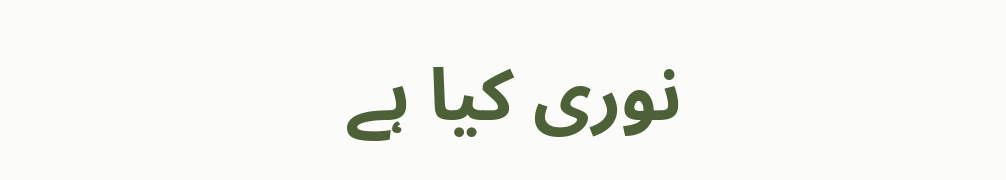نوری کیا ہے